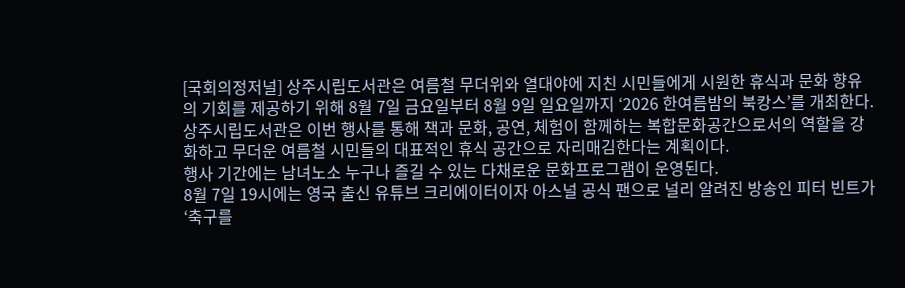[국회의정저널] 상주시립도서관은 여름철 무더위와 열대야에 지친 시민들에게 시원한 휴식과 문화 향유의 기회를 제공하기 위해 8월 7일 금요일부터 8월 9일 일요일까지 ‘2026 한여름밤의 북캉스’를 개최한다.
상주시립도서관은 이번 행사를 통해 책과 문화, 공연, 체험이 함께하는 복합문화공간으로서의 역할을 강화하고 무더운 여름철 시민들의 대표적인 휴식 공간으로 자리매김한다는 계획이다.
행사 기간에는 남녀노소 누구나 즐길 수 있는 다채로운 문화프로그램이 운영된다.
8월 7일 19시에는 영국 출신 유튜브 크리에이터이자 아스널 공식 팬으로 널리 알려진 방송인 피터 빈트가 ‘축구를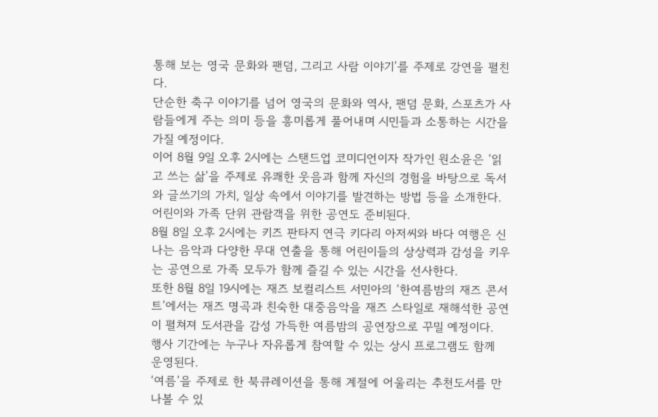통해 보는 영국 문화와 팬덤, 그리고 사람 이야기’를 주제로 강연을 펼친다.
단순한 축구 이야기를 넘어 영국의 문화와 역사, 팬덤 문화, 스포츠가 사람들에게 주는 의미 등을 흥미롭게 풀어내며 시민들과 소통하는 시간을 가질 예정이다.
이어 8월 9일 오후 2시에는 스탠드업 코미디언이자 작가인 원소윤은 ‘읽고 쓰는 삶’을 주제로 유쾌한 웃음과 함께 자신의 경험을 바탕으로 독서와 글쓰기의 가치, 일상 속에서 이야기를 발견하는 방법 등을 소개한다.
어린이와 가족 단위 관람객을 위한 공연도 준비된다.
8월 8일 오후 2시에는 키즈 판타지 연극 키다리 아저씨와 바다 여행은 신나는 음악과 다양한 무대 연출을 통해 어린이들의 상상력과 감성을 키우는 공연으로 가족 모두가 함께 즐길 수 있는 시간을 선사한다.
또한 8월 8일 19시에는 재즈 보컬리스트 서민아의 ‘한여름밤의 재즈 콘서트’에서는 재즈 명곡과 친숙한 대중음악을 재즈 스타일로 재해석한 공연이 펼쳐져 도서관을 감성 가득한 여름밤의 공연장으로 꾸밀 예정이다.
행사 기간에는 누구나 자유롭게 참여할 수 있는 상시 프로그램도 함께 운영된다.
‘여름’을 주제로 한 북큐레이션을 통해 계절에 어울리는 추천도서를 만나볼 수 있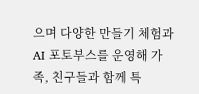으며 다양한 만들기 체험과 AI 포토부스를 운영해 가족, 친구들과 함께 특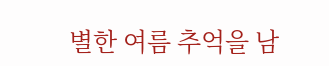별한 여름 추억을 남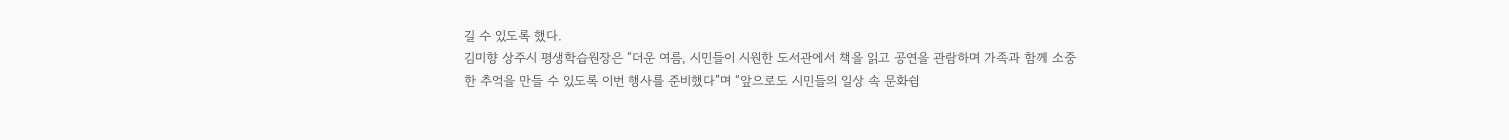길 수 있도록 했다.
김미향 상주시 평생학습원장은 “더운 여름, 시민들이 시원한 도서관에서 책을 읽고 공연을 관람하며 가족과 함께 소중한 추억을 만들 수 있도록 이번 행사를 준비했다”며 “앞으로도 시민들의 일상 속 문화쉼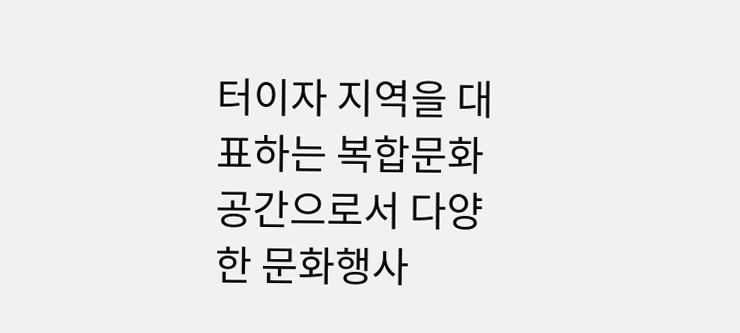터이자 지역을 대표하는 복합문화공간으로서 다양한 문화행사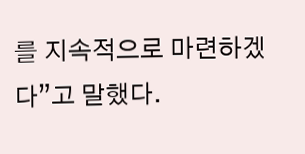를 지속적으로 마련하겠다”고 말했다.